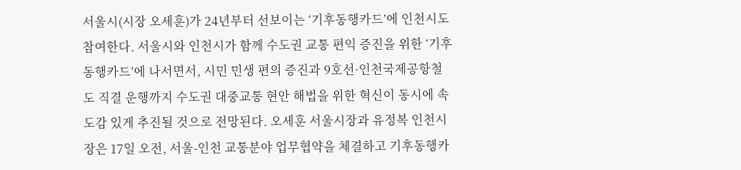서울시(시장 오세훈)가 24년부터 선보이는 ‘기후동행카드’에 인천시도 참여한다. 서울시와 인천시가 함께 수도권 교통 편익 증진을 위한 ‘기후동행카드’에 나서면서, 시민 민생 편의 증진과 9호선·인천국제공항철도 직결 운행까지 수도권 대중교통 현안 해법을 위한 혁신이 동시에 속도감 있게 추진될 것으로 전망된다. 오세훈 서울시장과 유정복 인천시장은 17일 오전, 서울-인천 교통분야 업무협약을 체결하고 기후동행카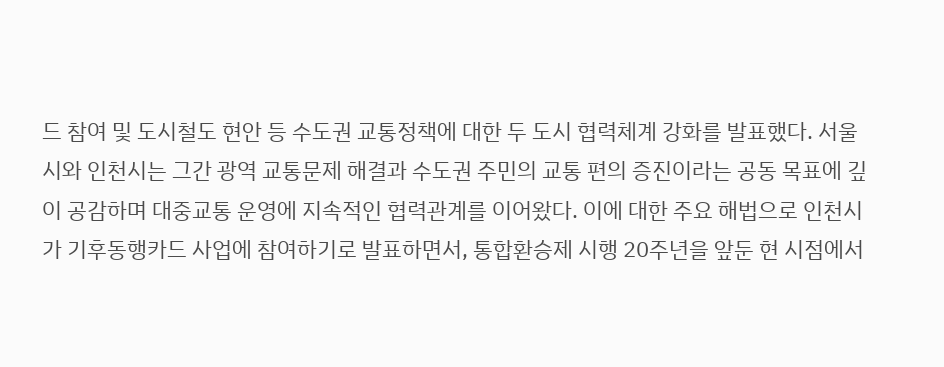드 참여 및 도시철도 현안 등 수도권 교통정책에 대한 두 도시 협력체계 강화를 발표했다. 서울시와 인천시는 그간 광역 교통문제 해결과 수도권 주민의 교통 편의 증진이라는 공동 목표에 깊이 공감하며 대중교통 운영에 지속적인 협력관계를 이어왔다. 이에 대한 주요 해법으로 인천시가 기후동행카드 사업에 참여하기로 발표하면서, 통합환승제 시행 20주년을 앞둔 현 시점에서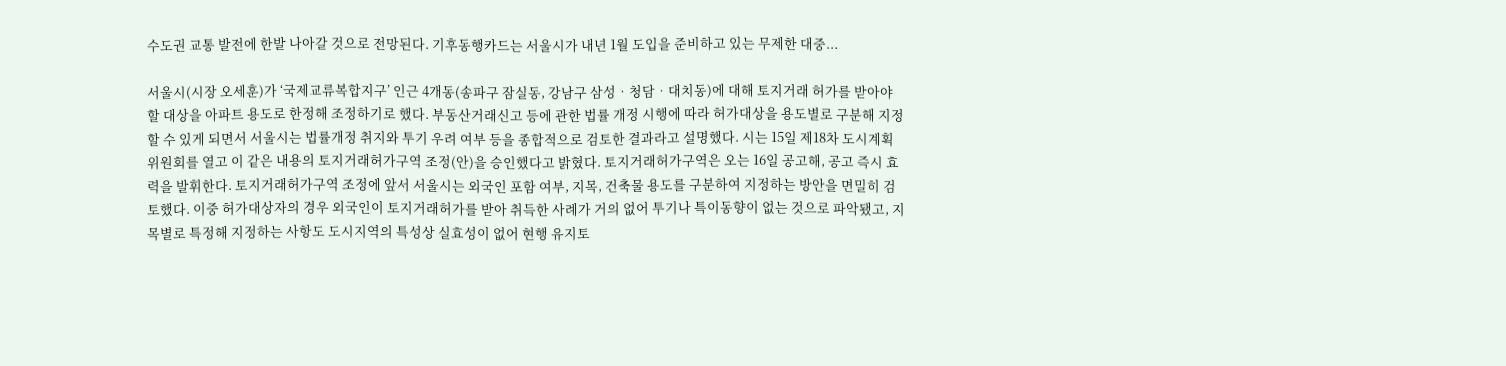수도권 교통 발전에 한발 나아갈 것으로 전망된다. 기후동행카드는 서울시가 내년 1월 도입을 준비하고 있는 무제한 대중...

서울시(시장 오세훈)가 ‘국제교류복합지구’ 인근 4개동(송파구 잠실동, 강남구 삼성‧청담‧대치동)에 대해 토지거래 허가를 받아야 할 대상을 아파트 용도로 한정해 조정하기로 했다. 부동산거래신고 등에 관한 법률 개정 시행에 따라 허가대상을 용도별로 구분해 지정할 수 있게 되면서 서울시는 법률개정 취지와 투기 우려 여부 등을 종합적으로 검토한 결과라고 설명했다. 시는 15일 제18차 도시계획위원회를 열고 이 같은 내용의 토지거래허가구역 조정(안)을 승인했다고 밝혔다. 토지거래허가구역은 오는 16일 공고해, 공고 즉시 효력을 발휘한다. 토지거래허가구역 조정에 앞서 서울시는 외국인 포함 여부, 지목, 건축물 용도를 구분하여 지정하는 방안을 면밀히 검토했다. 이중 허가대상자의 경우 외국인이 토지거래허가를 받아 취득한 사례가 거의 없어 투기나 특이동향이 없는 것으로 파악됐고, 지목별로 특정해 지정하는 사항도 도시지역의 특성상 실효성이 없어 현행 유지토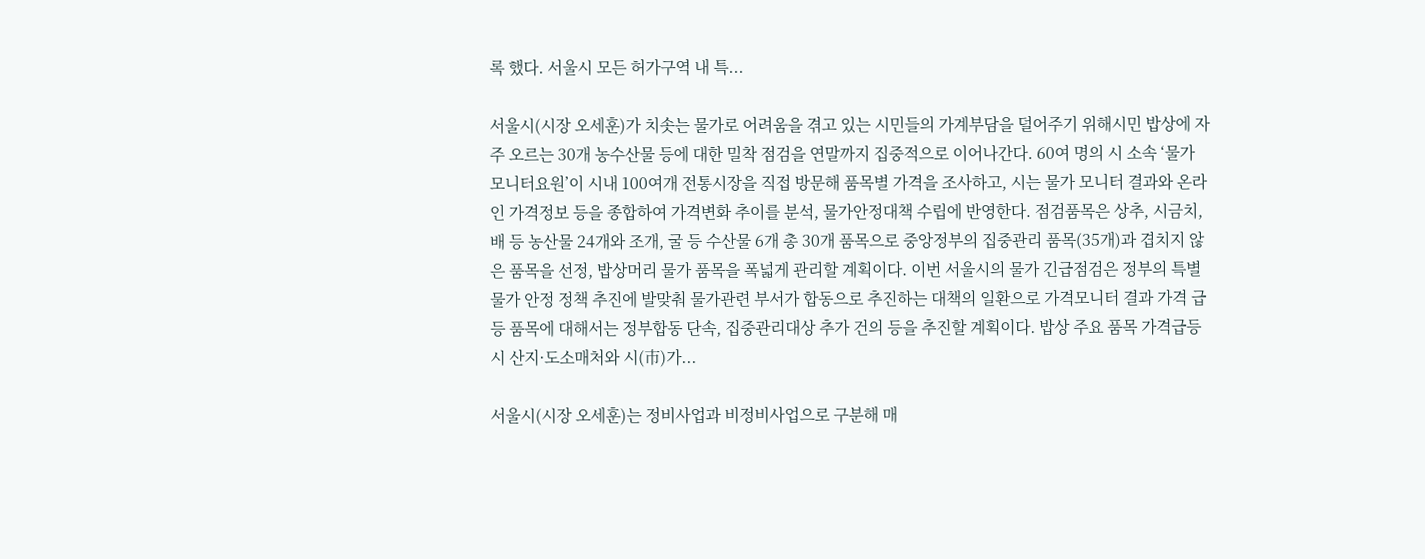록 했다. 서울시 모든 허가구역 내 특...

서울시(시장 오세훈)가 치솟는 물가로 어려움을 겪고 있는 시민들의 가계부담을 덜어주기 위해시민 밥상에 자주 오르는 30개 농수산물 등에 대한 밀착 점검을 연말까지 집중적으로 이어나간다. 60여 명의 시 소속 ‘물가 모니터요원’이 시내 100여개 전통시장을 직접 방문해 품목별 가격을 조사하고, 시는 물가 모니터 결과와 온라인 가격정보 등을 종합하여 가격변화 추이를 분석, 물가안정대책 수립에 반영한다. 점검품목은 상추, 시금치, 배 등 농산물 24개와 조개, 굴 등 수산물 6개 총 30개 품목으로 중앙정부의 집중관리 품목(35개)과 겹치지 않은 품목을 선정, 밥상머리 물가 품목을 폭넓게 관리할 계획이다. 이번 서울시의 물가 긴급점검은 정부의 특별물가 안정 정책 추진에 발맞춰 물가관련 부서가 합동으로 추진하는 대책의 일환으로 가격모니터 결과 가격 급등 품목에 대해서는 정부합동 단속, 집중관리대상 추가 건의 등을 추진할 계획이다. 밥상 주요 품목 가격급등 시 산지·도소매처와 시(市)가...

서울시(시장 오세훈)는 정비사업과 비정비사업으로 구분해 매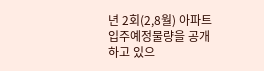년 2회(2,8월) 아파트 입주예정물량을 공개하고 있으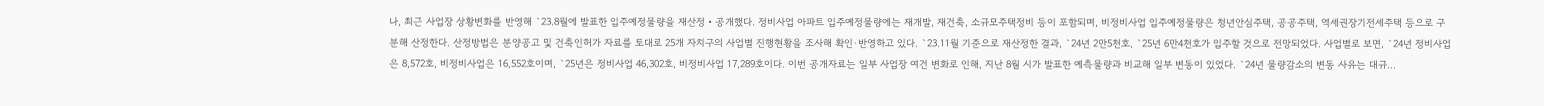나, 최근 사업장 상황변화를 반영해 `23.8월에 발표한 입주예정물량을 재산정‧공개했다. 정비사업 아파트 입주예정물량에는 재개발, 재건축, 소규모주택정비 등이 포함되며, 비정비사업 입주예정물량은 청년안심주택, 공공주택, 역세권장기전세주택 등으로 구분해 산정한다. 산정방법은 분양공고 및 건축인허가 자료를 토대로 25개 자치구의 사업별 진행현황을 조사해 확인·반영하고 있다. `23.11월 기준으로 재산정한 결과, `24년 2만5천호, `25년 6만4천호가 입주할 것으로 전망되었다. 사업별로 보면, `24년 정비사업은 8,572호, 비정비사업은 16,552호이며, `25년은 정비사업 46,302호, 비정비사업 17,289호이다. 이번 공개자료는 일부 사업장 여건 변화로 인해, 지난 8월 시가 발표한 예측물량과 비교해 일부 변동이 있었다. `24년 물량감소의 변동 사유는 대규...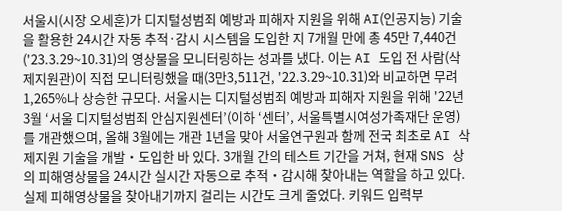서울시(시장 오세훈)가 디지털성범죄 예방과 피해자 지원을 위해 AI(인공지능) 기술을 활용한 24시간 자동 추적·감시 시스템을 도입한 지 7개월 만에 총 45만 7,440건('23.3.29~10.31)의 영상물을 모니터링하는 성과를 냈다. 이는 AI 도입 전 사람(삭제지원관)이 직접 모니터링했을 때(3만3,511건, '22.3.29~10.31)와 비교하면 무려 1,265%나 상승한 규모다. 서울시는 디지털성범죄 예방과 피해자 지원을 위해 '22년 3월 ‘서울 디지털성범죄 안심지원센터’(이하 ‘센터’, 서울특별시여성가족재단 운영)를 개관했으며, 올해 3월에는 개관 1년을 맞아 서울연구원과 함께 전국 최초로 AI 삭제지원 기술을 개발‧도입한 바 있다. 3개월 간의 테스트 기간을 거쳐, 현재 SNS 상의 피해영상물을 24시간 실시간 자동으로 추적‧감시해 찾아내는 역할을 하고 있다. 실제 피해영상물을 찾아내기까지 걸리는 시간도 크게 줄었다. 키워드 입력부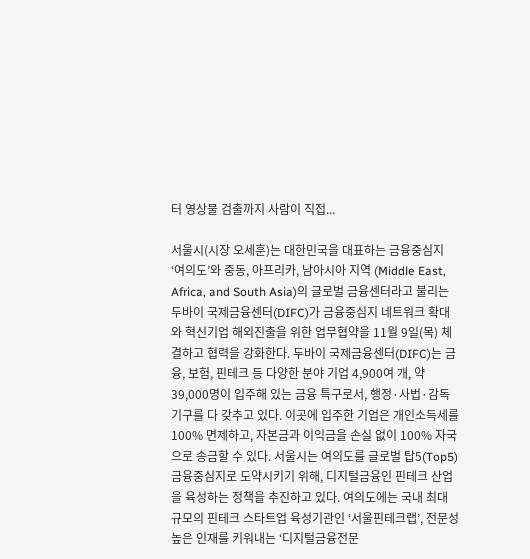터 영상물 검출까지 사람이 직접...

서울시(시장 오세훈)는 대한민국을 대표하는 금융중심지 ‘여의도’와 중동, 아프리카, 남아시아 지역 (Middle East, Africa, and South Asia)의 글로벌 금융센터라고 불리는 두바이 국제금융센터(DIFC)가 금융중심지 네트워크 확대와 혁신기업 해외진출을 위한 업무협약을 11월 9일(목) 체결하고 협력을 강화한다. 두바이 국제금융센터(DIFC)는 금융, 보험, 핀테크 등 다양한 분야 기업 4,900여 개, 약 39,000명이 입주해 있는 금융 특구로서, 행정·사법·감독기구를 다 갖추고 있다. 이곳에 입주한 기업은 개인소득세를 100% 면제하고, 자본금과 이익금을 손실 없이 100% 자국으로 송금할 수 있다. 서울시는 여의도를 글로벌 탑5(Top5) 금융중심지로 도약시키기 위해, 디지털금융인 핀테크 산업을 육성하는 정책을 추진하고 있다. 여의도에는 국내 최대 규모의 핀테크 스타트업 육성기관인 ‘서울핀테크랩’, 전문성 높은 인재를 키워내는 ‘디지털금융전문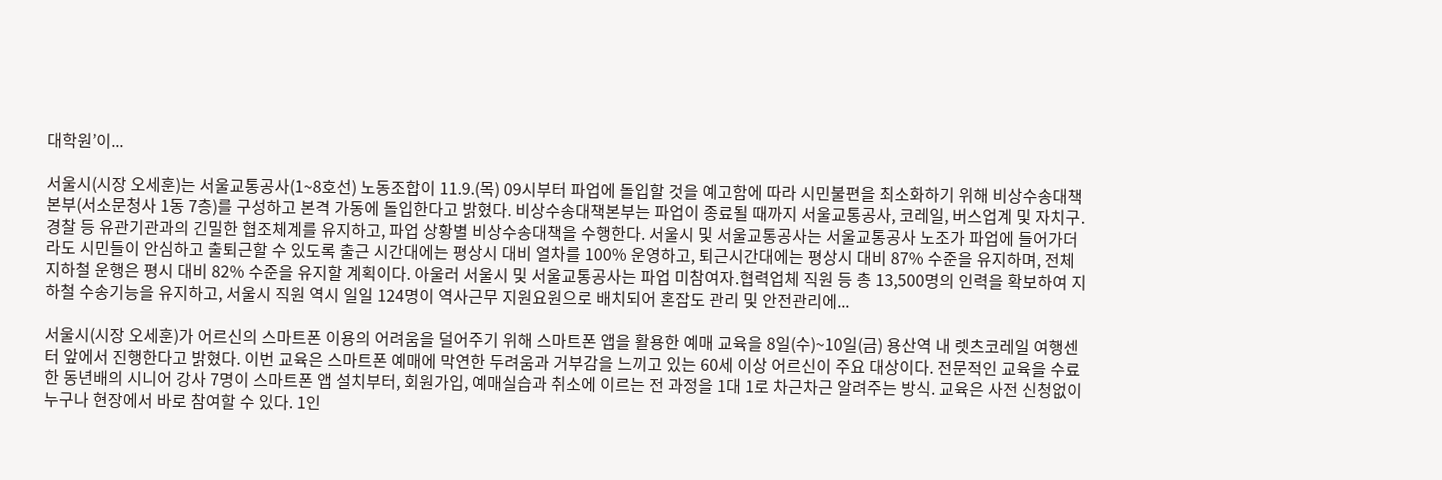대학원’이...

서울시(시장 오세훈)는 서울교통공사(1~8호선) 노동조합이 11.9.(목) 09시부터 파업에 돌입할 것을 예고함에 따라 시민불편을 최소화하기 위해 비상수송대책본부(서소문청사 1동 7층)를 구성하고 본격 가동에 돌입한다고 밝혔다. 비상수송대책본부는 파업이 종료될 때까지 서울교통공사, 코레일, 버스업계 및 자치구․경찰 등 유관기관과의 긴밀한 협조체계를 유지하고, 파업 상황별 비상수송대책을 수행한다. 서울시 및 서울교통공사는 서울교통공사 노조가 파업에 들어가더라도 시민들이 안심하고 출퇴근할 수 있도록 출근 시간대에는 평상시 대비 열차를 100% 운영하고, 퇴근시간대에는 평상시 대비 87% 수준을 유지하며, 전체 지하철 운행은 평시 대비 82% 수준을 유지할 계획이다. 아울러 서울시 및 서울교통공사는 파업 미참여자․협력업체 직원 등 총 13,500명의 인력을 확보하여 지하철 수송기능을 유지하고, 서울시 직원 역시 일일 124명이 역사근무 지원요원으로 배치되어 혼잡도 관리 및 안전관리에...

서울시(시장 오세훈)가 어르신의 스마트폰 이용의 어려움을 덜어주기 위해 스마트폰 앱을 활용한 예매 교육을 8일(수)~10일(금) 용산역 내 렛츠코레일 여행센터 앞에서 진행한다고 밝혔다. 이번 교육은 스마트폰 예매에 막연한 두려움과 거부감을 느끼고 있는 60세 이상 어르신이 주요 대상이다. 전문적인 교육을 수료한 동년배의 시니어 강사 7명이 스마트폰 앱 설치부터, 회원가입, 예매실습과 취소에 이르는 전 과정을 1대 1로 차근차근 알려주는 방식. 교육은 사전 신청없이 누구나 현장에서 바로 참여할 수 있다. 1인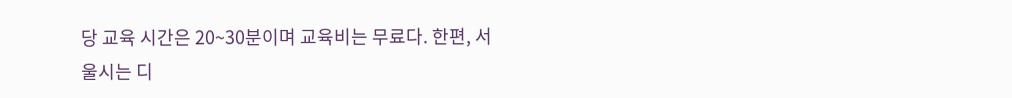당 교육 시간은 20~30분이며 교육비는 무료다. 한편, 서울시는 디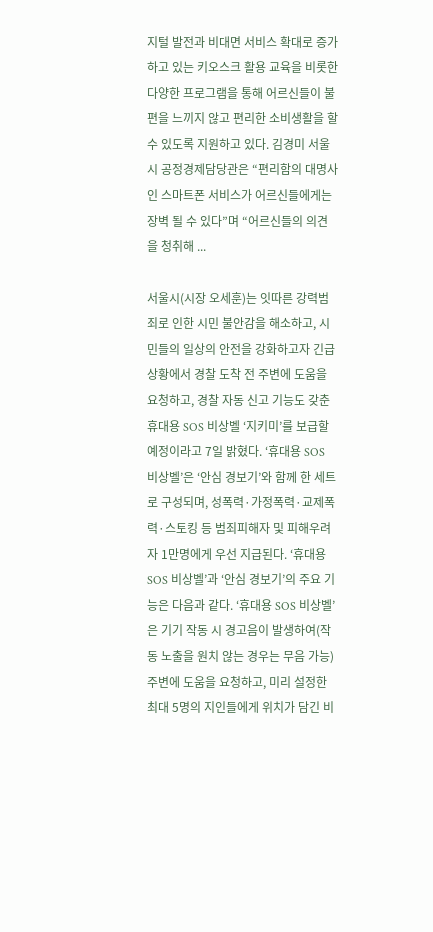지털 발전과 비대면 서비스 확대로 증가하고 있는 키오스크 활용 교육을 비롯한 다양한 프로그램을 통해 어르신들이 불편을 느끼지 않고 편리한 소비생활을 할 수 있도록 지원하고 있다. 김경미 서울시 공정경제담당관은 “편리함의 대명사인 스마트폰 서비스가 어르신들에게는 장벽 될 수 있다”며 “어르신들의 의견을 청취해 ...

서울시(시장 오세훈)는 잇따른 강력범죄로 인한 시민 불안감을 해소하고, 시민들의 일상의 안전을 강화하고자 긴급상황에서 경찰 도착 전 주변에 도움을 요청하고, 경찰 자동 신고 기능도 갖춘 휴대용 SOS 비상벨 ‘지키미’를 보급할 예정이라고 7일 밝혔다. ‘휴대용 SOS 비상벨’은 ‘안심 경보기’와 함께 한 세트로 구성되며, 성폭력·가정폭력·교제폭력·스토킹 등 범죄피해자 및 피해우려자 1만명에게 우선 지급된다. ‘휴대용 SOS 비상벨’과 ‘안심 경보기’의 주요 기능은 다음과 같다. ‘휴대용 SOS 비상벨’은 기기 작동 시 경고음이 발생하여(작동 노출을 원치 않는 경우는 무음 가능) 주변에 도움을 요청하고, 미리 설정한 최대 5명의 지인들에게 위치가 담긴 비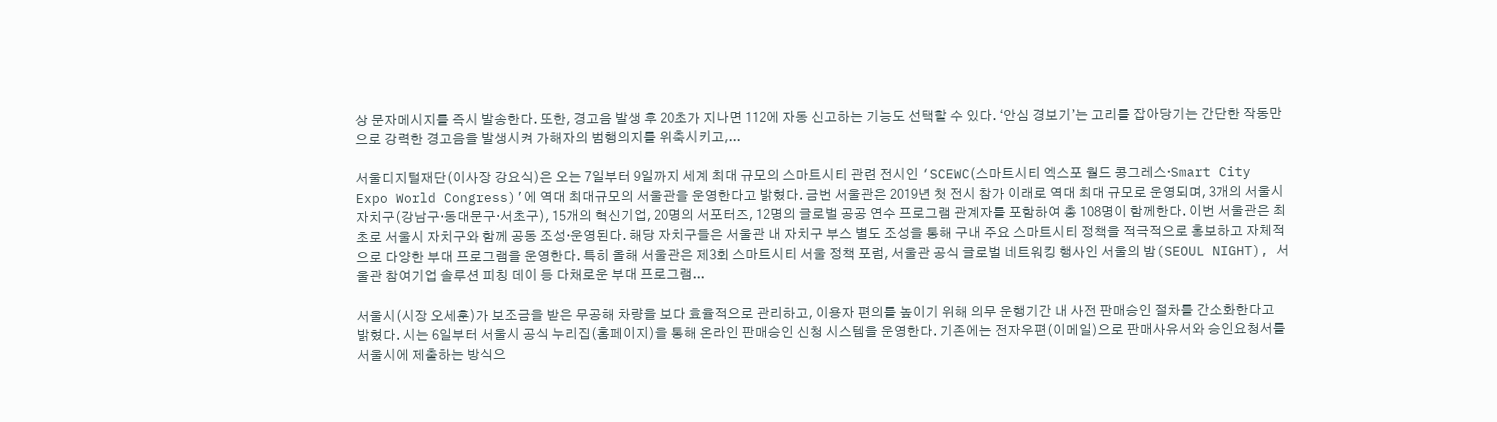상 문자메시지를 즉시 발송한다. 또한, 경고음 발생 후 20초가 지나면 112에 자동 신고하는 기능도 선택할 수 있다. ‘안심 경보기’는 고리를 잡아당기는 간단한 작동만으로 강력한 경고음을 발생시켜 가해자의 범행의지를 위축시키고,...

서울디지털재단(이사장 강요식)은 오는 7일부터 9일까지 세계 최대 규모의 스마트시티 관련 전시인 ‘SCEWC(스마트시티 엑스포 월드 콩그레스·Smart City Expo World Congress)’에 역대 최대규모의 서울관을 운영한다고 밝혔다. 금번 서울관은 2019년 첫 전시 참가 이래로 역대 최대 규모로 운영되며, 3개의 서울시 자치구(강남구·동대문구·서초구), 15개의 혁신기업, 20명의 서포터즈, 12명의 글로벌 공공 연수 프로그램 관계자를 포함하여 총 108명이 함께한다. 이번 서울관은 최초로 서울시 자치구와 함께 공동 조성·운영된다. 해당 자치구들은 서울관 내 자치구 부스 별도 조성을 통해 구내 주요 스마트시티 정책을 적극적으로 홍보하고 자체적으로 다양한 부대 프로그램을 운영한다. 특히 올해 서울관은 제3회 스마트시티 서울 정책 포럼, 서울관 공식 글로벌 네트워킹 행사인 서울의 밤(SEOUL NIGHT), 서울관 참여기업 솔루션 피칭 데이 등 다채로운 부대 프로그램...

서울시(시장 오세훈)가 보조금을 받은 무공해 차량을 보다 효율적으로 관리하고, 이용자 편의를 높이기 위해 의무 운행기간 내 사전 판매승인 절차를 간소화한다고 밝혔다. 시는 6일부터 서울시 공식 누리집(홈페이지)을 통해 온라인 판매승인 신청 시스템을 운영한다. 기존에는 전자우편(이메일)으로 판매사유서와 승인요청서를 서울시에 제출하는 방식으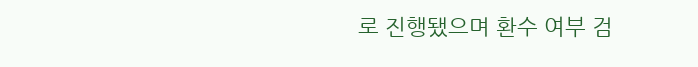로 진행됐으며 환수 여부 검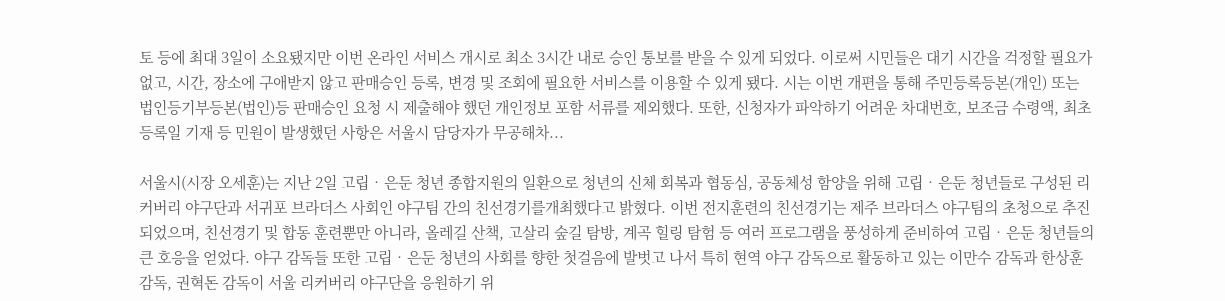토 등에 최대 3일이 소요됐지만 이번 온라인 서비스 개시로 최소 3시간 내로 승인 통보를 받을 수 있게 되었다. 이로써 시민들은 대기 시간을 걱정할 필요가 없고, 시간, 장소에 구애받지 않고 판매승인 등록, 변경 및 조회에 필요한 서비스를 이용할 수 있게 됐다. 시는 이번 개편을 통해 주민등록등본(개인) 또는 법인등기부등본(법인)등 판매승인 요청 시 제출해야 했던 개인정보 포함 서류를 제외했다. 또한, 신청자가 파악하기 어려운 차대번호, 보조금 수령액, 최초등록일 기재 등 민원이 발생했던 사항은 서울시 담당자가 무공해차...

서울시(시장 오세훈)는 지난 2일 고립‧은둔 청년 종합지원의 일환으로 청년의 신체 회복과 협동심, 공동체성 함양을 위해 고립‧은둔 청년들로 구성된 리커버리 야구단과 서귀포 브라더스 사회인 야구팀 간의 친선경기를개최했다고 밝혔다. 이번 전지훈련의 친선경기는 제주 브라더스 야구팀의 초청으로 추진되었으며, 친선경기 및 합동 훈련뿐만 아니라, 올레길 산책, 고살리 숲길 탐방, 계곡 힐링 탐험 등 여러 프로그램을 풍성하게 준비하여 고립‧은둔 청년들의 큰 호응을 얻었다. 야구 감독들 또한 고립‧은둔 청년의 사회를 향한 첫걸음에 발벗고 나서 특히 현역 야구 감독으로 활동하고 있는 이만수 감독과 한상훈 감독, 권혁돈 감독이 서울 리커버리 야구단을 응원하기 위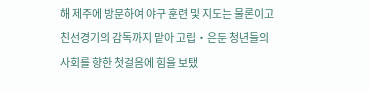해 제주에 방문하여 야구 훈련 및 지도는 물론이고 친선경기의 감독까지 맡아 고립‧은둔 청년들의 사회를 향한 첫걸음에 힘을 보탰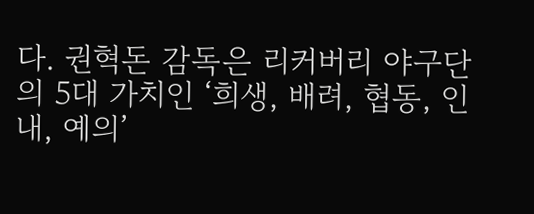다. 권혁돈 감독은 리커버리 야구단의 5대 가치인 ‘희생, 배려, 협동, 인내, 예의’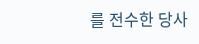를 전수한 당사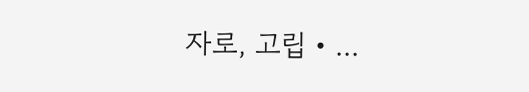자로, 고립‧...